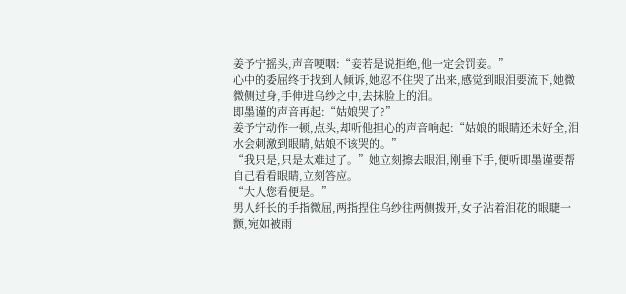姜予宁摇头,声音哽咽:“妾若是说拒绝,他一定会罚妾。”
心中的委屈终于找到人倾诉,她忍不住哭了出来,感觉到眼泪要流下,她微微侧过身,手伸进乌纱之中,去抹脸上的泪。
即墨谨的声音再起:“姑娘哭了?”
姜予宁动作一顿,点头,却听他担心的声音响起:“姑娘的眼睛还未好全,泪水会刺激到眼睛,姑娘不该哭的。”
“我只是,只是太难过了。”她立刻擦去眼泪,刚垂下手,便听即墨谨要帮自己看看眼睛,立刻答应。
“大人您看便是。”
男人纤长的手指微屈,两指捏住乌纱往两侧拨开,女子沾着泪花的眼睫一颤,宛如被雨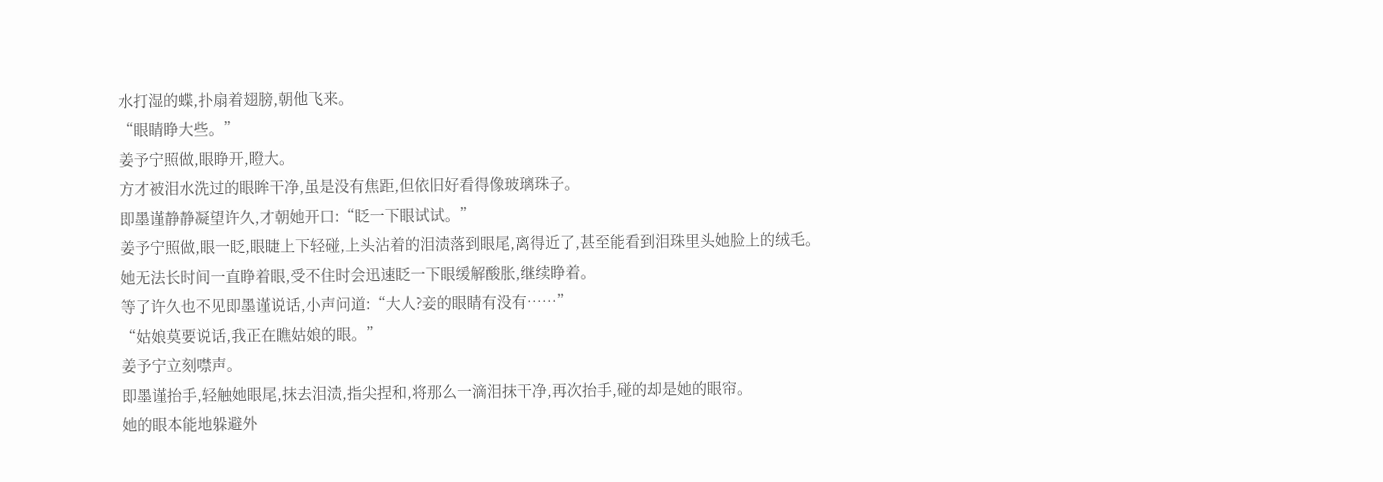水打湿的蝶,扑扇着翅膀,朝他飞来。
“眼睛睁大些。”
姜予宁照做,眼睁开,瞪大。
方才被泪水洗过的眼眸干净,虽是没有焦距,但依旧好看得像玻璃珠子。
即墨谨静静凝望许久,才朝她开口:“眨一下眼试试。”
姜予宁照做,眼一眨,眼睫上下轻碰,上头沾着的泪渍落到眼尾,离得近了,甚至能看到泪珠里头她脸上的绒毛。
她无法长时间一直睁着眼,受不住时会迅速眨一下眼缓解酸胀,继续睁着。
等了许久也不见即墨谨说话,小声问道:“大人?妾的眼睛有没有……”
“姑娘莫要说话,我正在瞧姑娘的眼。”
姜予宁立刻噤声。
即墨谨抬手,轻触她眼尾,抹去泪渍,指尖捏和,将那么一滴泪抹干净,再次抬手,碰的却是她的眼帘。
她的眼本能地躲避外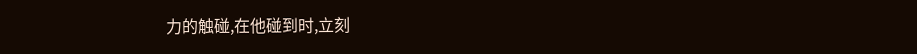力的触碰,在他碰到时,立刻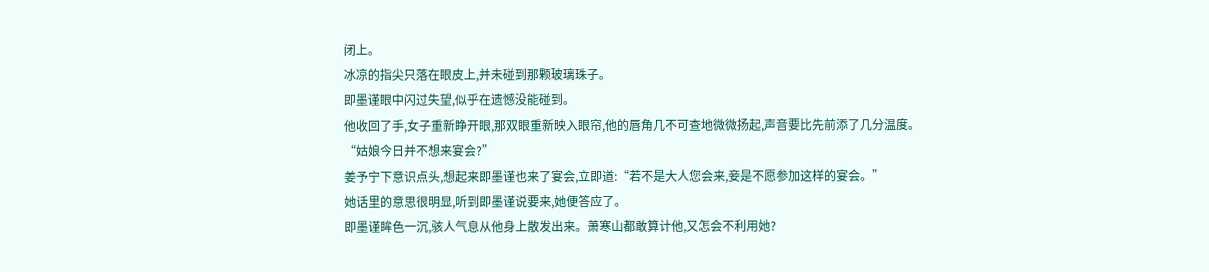闭上。
冰凉的指尖只落在眼皮上,并未碰到那颗玻璃珠子。
即墨谨眼中闪过失望,似乎在遗憾没能碰到。
他收回了手,女子重新睁开眼,那双眼重新映入眼帘,他的唇角几不可查地微微扬起,声音要比先前添了几分温度。
“姑娘今日并不想来宴会?”
姜予宁下意识点头,想起来即墨谨也来了宴会,立即道:“若不是大人您会来,妾是不愿参加这样的宴会。”
她话里的意思很明显,听到即墨谨说要来,她便答应了。
即墨谨眸色一沉,骇人气息从他身上散发出来。萧寒山都敢算计他,又怎会不利用她?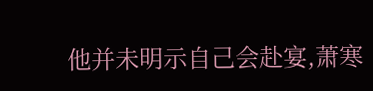他并未明示自己会赴宴,萧寒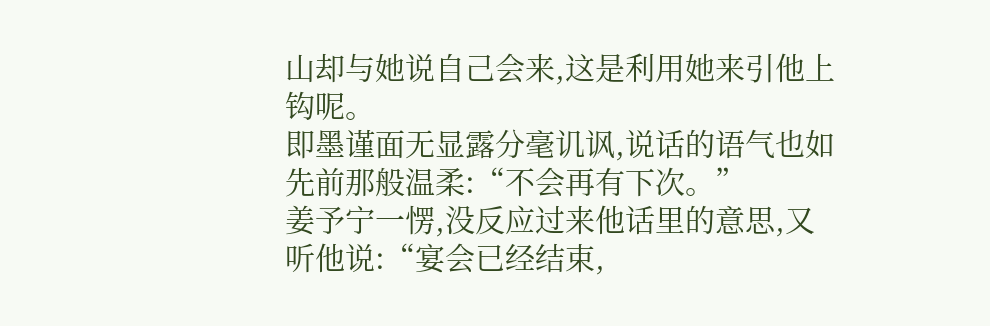山却与她说自己会来,这是利用她来引他上钩呢。
即墨谨面无显露分毫讥讽,说话的语气也如先前那般温柔:“不会再有下次。”
姜予宁一愣,没反应过来他话里的意思,又听他说:“宴会已经结束,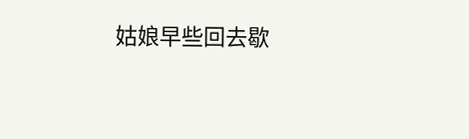姑娘早些回去歇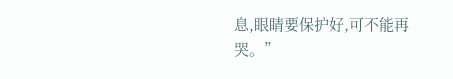息,眼睛要保护好,可不能再哭。”